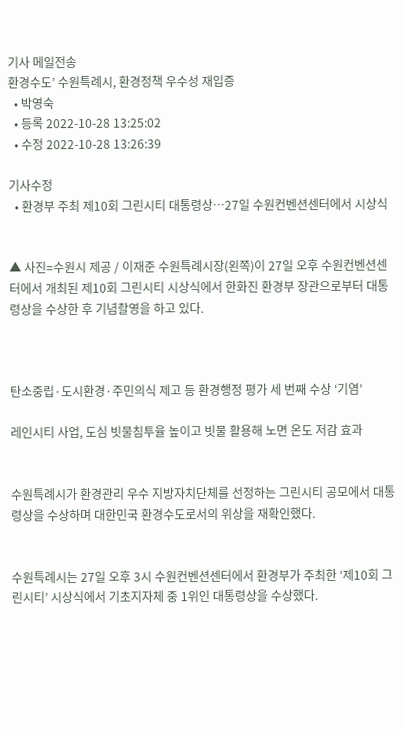기사 메일전송
환경수도’ 수원특례시, 환경정책 우수성 재입증
  • 박영숙
  • 등록 2022-10-28 13:25:02
  • 수정 2022-10-28 13:26:39

기사수정
  • 환경부 주최 제10회 그린시티 대통령상…27일 수원컨벤션센터에서 시상식


▲ 사진=수원시 제공 / 이재준 수원특례시장(왼쪽)이 27일 오후 수원컨벤션센터에서 개최된 제10회 그린시티 시상식에서 한화진 환경부 장관으로부터 대통령상을 수상한 후 기념촬영을 하고 있다.



탄소중립·도시환경·주민의식 제고 등 환경행정 평가 세 번째 수상 ‘기염’

레인시티 사업, 도심 빗물침투율 높이고 빗물 활용해 노면 온도 저감 효과


수원특례시가 환경관리 우수 지방자치단체를 선정하는 그린시티 공모에서 대통령상을 수상하며 대한민국 환경수도로서의 위상을 재확인했다.


수원특례시는 27일 오후 3시 수원컨벤션센터에서 환경부가 주최한 ‘제10회 그린시티’ 시상식에서 기초지자체 중 1위인 대통령상을 수상했다.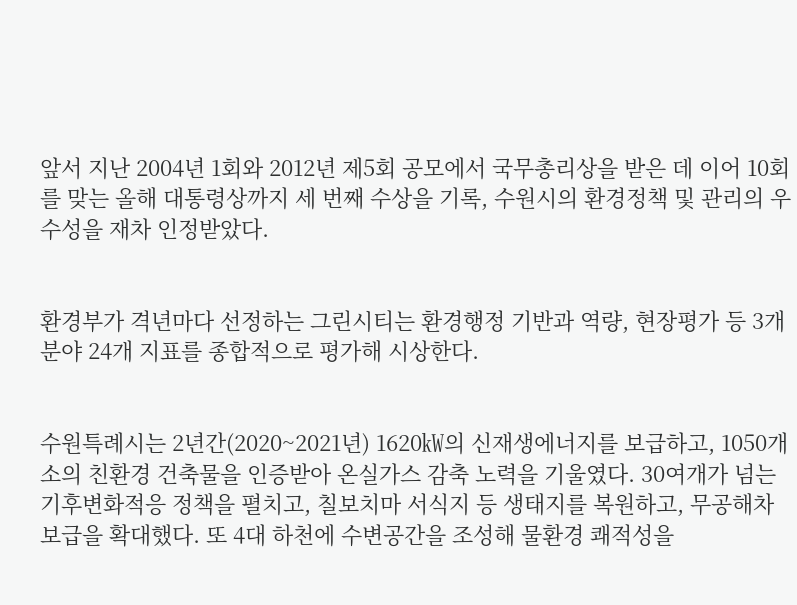앞서 지난 2004년 1회와 2012년 제5회 공모에서 국무총리상을 받은 데 이어 10회를 맞는 올해 대통령상까지 세 번째 수상을 기록, 수원시의 환경정책 및 관리의 우수성을 재차 인정받았다.


환경부가 격년마다 선정하는 그린시티는 환경행정 기반과 역량, 현장평가 등 3개 분야 24개 지표를 종합적으로 평가해 시상한다.


수원특례시는 2년간(2020~2021년) 1620㎾의 신재생에너지를 보급하고, 1050개소의 친환경 건축물을 인증받아 온실가스 감축 노력을 기울였다. 30여개가 넘는 기후변화적응 정책을 펼치고, 칠보치마 서식지 등 생태지를 복원하고, 무공해차 보급을 확대했다. 또 4대 하천에 수변공간을 조성해 물환경 쾌적성을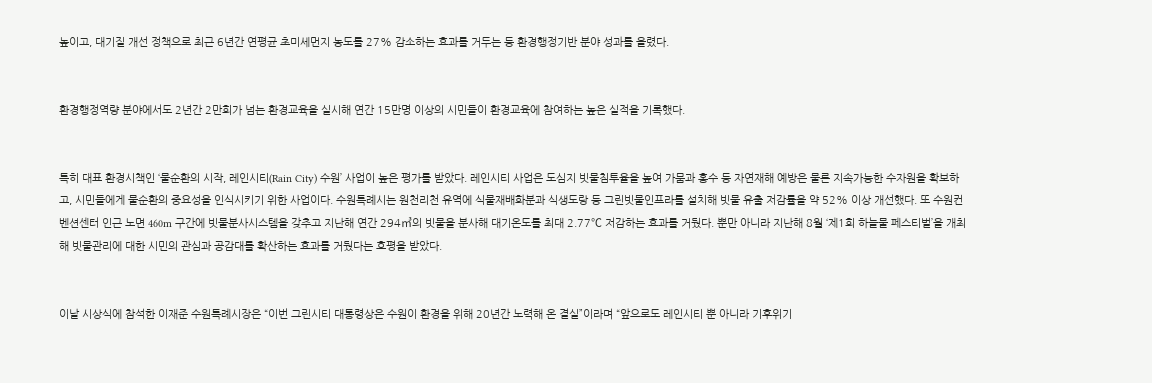높이고, 대기질 개선 정책으로 최근 6년간 연평균 초미세먼지 농도를 27% 감소하는 효과를 거두는 등 환경행정기반 분야 성과를 올렸다.


환경행정역량 분야에서도 2년간 2만회가 넘는 환경교육을 실시해 연간 15만명 이상의 시민들이 환경교육에 참여하는 높은 실적을 기록했다.


특히 대표 환경시책인 ‘물순환의 시작, 레인시티(Rain City) 수원’ 사업이 높은 평가를 받았다. 레인시티 사업은 도심지 빗물침투율을 높여 가뭄과 홍수 등 자연재해 예방은 물론 지속가능한 수자원을 확보하고, 시민들에게 물순환의 중요성을 인식시키기 위한 사업이다. 수원특례시는 원천리천 유역에 식물재배화분과 식생도랑 등 그린빗물인프라를 설치해 빗물 유출 저감률을 약 52% 이상 개선했다. 또 수원컨벤션센터 인근 노면 460m 구간에 빗물분사시스템을 갖추고 지난해 연간 294㎥의 빗물을 분사해 대기온도를 최대 2.77℃ 저감하는 효과를 거뒀다. 뿐만 아니라 지난해 8월 ‘제1회 하늘물 페스티벌’을 개최해 빗물관리에 대한 시민의 관심과 공감대를 확산하는 효과를 거뒀다는 호평을 받았다.


이날 시상식에 참석한 이재준 수원특례시장은 “이번 그린시티 대통령상은 수원이 환경을 위해 20년간 노력해 온 결실”이라며 “앞으로도 레인시티 뿐 아니라 기후위기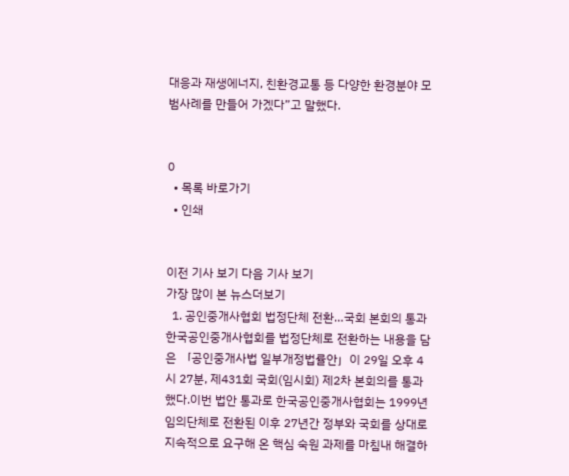대응과 재생에너지, 친환경교통 등 다양한 환경분야 모범사례를 만들어 가겠다”고 말했다.


0
  • 목록 바로가기
  • 인쇄


이전 기사 보기 다음 기사 보기
가장 많이 본 뉴스더보기
  1. 공인중개사협회 법정단체 전환…국회 본회의 통과 한국공인중개사협회를 법정단체로 전환하는 내용을 담은 「공인중개사법 일부개정법률안」이 29일 오후 4시 27분, 제431회 국회(임시회) 제2차 본회의를 통과했다.이번 법안 통과로 한국공인중개사협회는 1999년 임의단체로 전환된 이후 27년간 정부와 국회를 상대로 지속적으로 요구해 온 핵심 숙원 과제를 마침내 해결하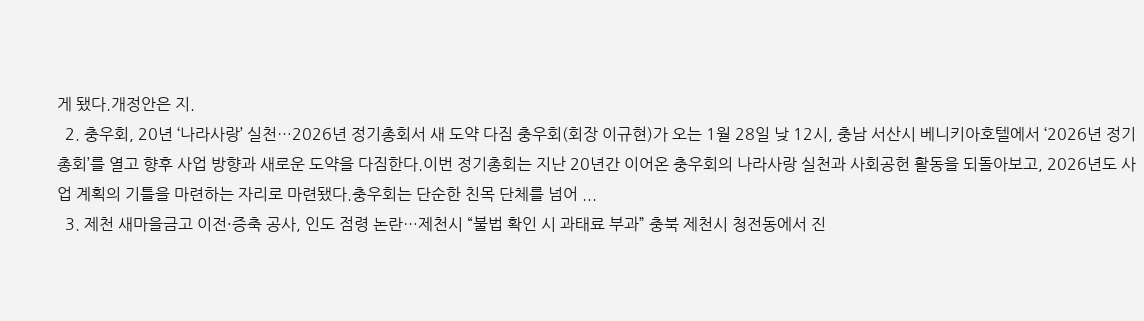게 됐다.개정안은 지.
  2. 충우회, 20년 ‘나라사랑’ 실천…2026년 정기총회서 새 도약 다짐 충우회(회장 이규현)가 오는 1월 28일 낮 12시, 충남 서산시 베니키아호텔에서 ‘2026년 정기총회’를 열고 향후 사업 방향과 새로운 도약을 다짐한다.이번 정기총회는 지난 20년간 이어온 충우회의 나라사랑 실천과 사회공헌 활동을 되돌아보고, 2026년도 사업 계획의 기틀을 마련하는 자리로 마련됐다.충우회는 단순한 친목 단체를 넘어 ...
  3. 제천 새마을금고 이전·증축 공사, 인도 점령 논란…제천시 “불법 확인 시 과태료 부과” 충북 제천시 청전동에서 진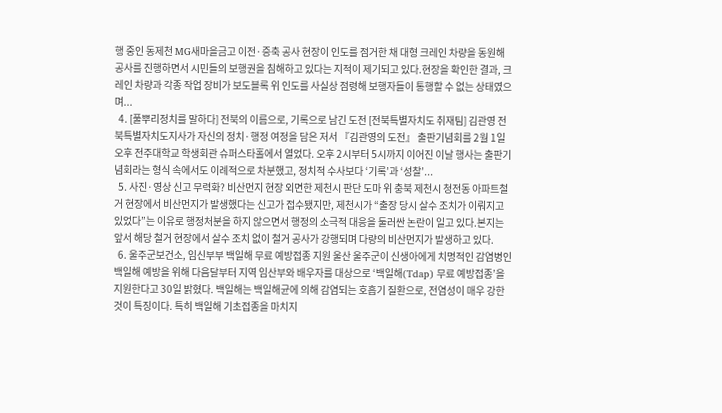행 중인 동제천 MG새마을금고 이전·증축 공사 현장이 인도를 점거한 채 대형 크레인 차량을 동원해 공사를 진행하면서 시민들의 보행권을 침해하고 있다는 지적이 제기되고 있다.현장을 확인한 결과, 크레인 차량과 각종 작업 장비가 보도블록 위 인도를 사실상 점령해 보행자들이 통행할 수 없는 상태였으며...
  4. [풀뿌리정치를 말하다] 전북의 이름으로, 기록으로 남긴 도전 [전북특별자치도 취재팀] 김관영 전북특별자치도지사가 자신의 정치·행정 여정을 담은 저서 『김관영의 도전』 출판기념회를 2월 1일 오후 전주대학교 학생회관 슈퍼스타홀에서 열었다. 오후 2시부터 5시까지 이어진 이날 행사는 출판기념회라는 형식 속에서도 이례적으로 차분했고, 정치적 수사보다 ‘기록’과 ‘성찰’...
  5. 사진·영상 신고 무력화? 비산먼지 현장 외면한 제천시 판단 도마 위 충북 제천시 청전동 아파트철거 현장에서 비산먼지가 발생했다는 신고가 접수됐지만, 제천시가 “출장 당시 살수 조치가 이뤄지고 있었다”는 이유로 행정처분을 하지 않으면서 행정의 소극적 대응을 둘러싼 논란이 일고 있다.본지는 앞서 해당 철거 현장에서 살수 조치 없이 철거 공사가 강행되며 다량의 비산먼지가 발생하고 있다.
  6. 울주군보건소, 임신부부 백일해 무료 예방접종 지원 울산 울주군이 신생아에게 치명적인 감염병인 백일해 예방을 위해 다음달부터 지역 임산부와 배우자를 대상으로 ‘백일해(Tdap) 무료 예방접종’을 지원한다고 30일 밝혔다. 백일해는 백일해균에 의해 감염되는 호흡기 질환으로, 전염성이 매우 강한 것이 특징이다. 특히 백일해 기초접종을 마치지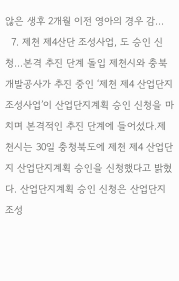않은 생후 2개월 이전 영아의 경우 감...
  7. 제천 제4산단 조성사업, 도 승인 신청…본격 추진 단계 돌입 제천시와 충북개발공사가 추진 중인 ‘제천 제4 산업단지 조성사업’이 산업단지계획 승인 신청을 마치며 본격적인 추진 단계에 들어섰다.제천시는 30일 충청북도에 제천 제4 산업단지 산업단지계획 승인을 신청했다고 밝혔다. 산업단지계획 승인 신청은 산업단지 조성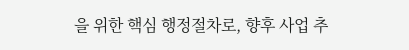을 위한 핵심 행정절차로, 향후 사업 추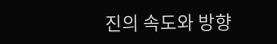진의 속도와 방향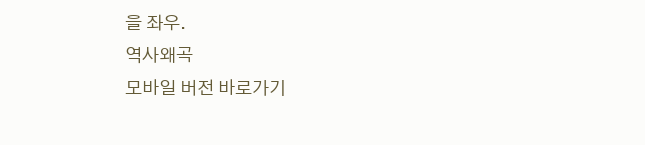을 좌우.
역사왜곡
모바일 버전 바로가기